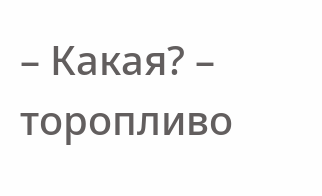– Какая? – торопливо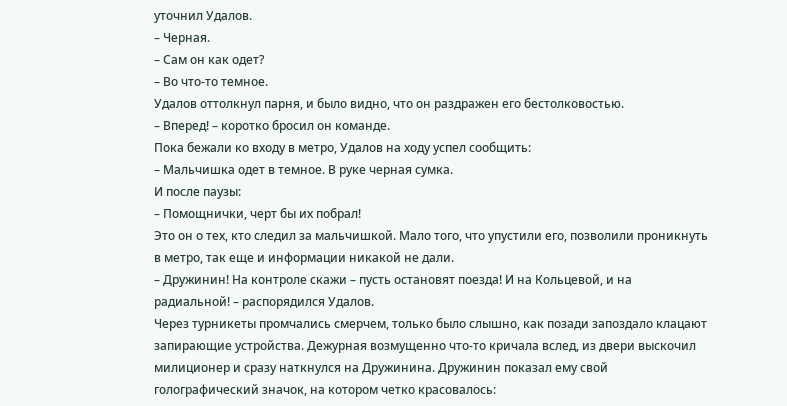уточнил Удалов.
– Черная.
– Сам он как одет?
– Во что-то темное.
Удалов оттолкнул парня, и было видно, что он раздражен его бестолковостью.
– Вперед! – коротко бросил он команде.
Пока бежали ко входу в метро, Удалов на ходу успел сообщить:
– Мальчишка одет в темное. В руке черная сумка.
И после паузы:
– Помощнички, черт бы их побрал!
Это он о тех, кто следил за мальчишкой. Мало того, что упустили его, позволили проникнуть в метро, так еще и информации никакой не дали.
– Дружинин! На контроле скажи – пусть остановят поезда! И на Кольцевой, и на радиальной! – распорядился Удалов.
Через турникеты промчались смерчем, только было слышно, как позади запоздало клацают запирающие устройства. Дежурная возмущенно что-то кричала вслед, из двери выскочил милиционер и сразу наткнулся на Дружинина. Дружинин показал ему свой голографический значок, на котором четко красовалось: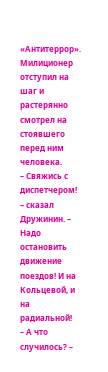«Антитеррор». Милиционер отступил на шаг и растерянно смотрел на стоявшего перед ним человека.
– Свяжись с диспетчером! – сказал Дружинин. – Надо остановить движение поездов! И на Кольцевой, и на радиальной!
– А что случилось? –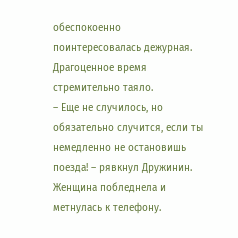обеспокоенно поинтересовалась дежурная.
Драгоценное время стремительно таяло.
– Еще не случилось, но обязательно случится, если ты немедленно не остановишь поезда! – рявкнул Дружинин.
Женщина побледнела и метнулась к телефону.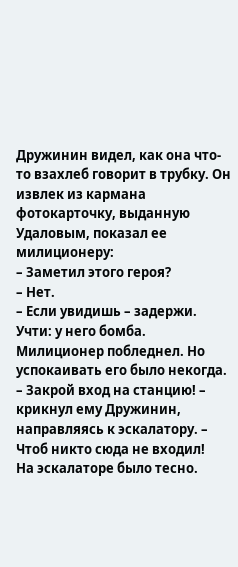Дружинин видел, как она что-то взахлеб говорит в трубку. Он извлек из кармана фотокарточку, выданную Удаловым, показал ее милиционеру:
– Заметил этого героя?
– Нет.
– Если увидишь – задержи. Учти: у него бомба.
Милиционер побледнел. Но успокаивать его было некогда.
– Закрой вход на станцию! – крикнул ему Дружинин, направляясь к эскалатору. – Чтоб никто сюда не входил!
На эскалаторе было тесно.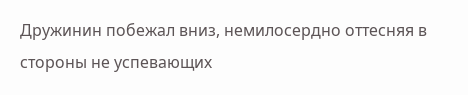Дружинин побежал вниз, немилосердно оттесняя в стороны не успевающих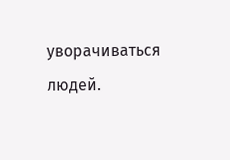уворачиваться людей.